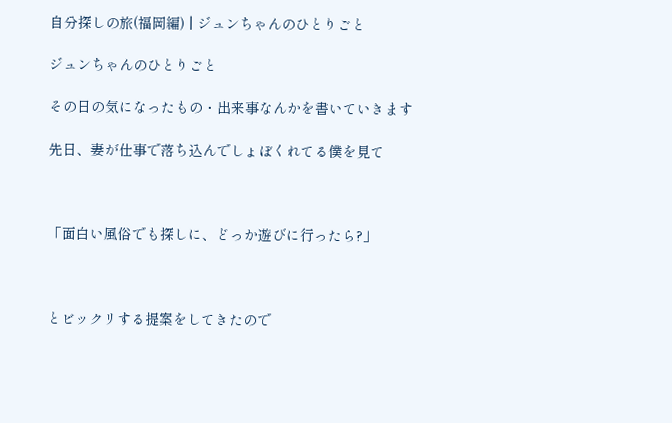自分探しの旅(福岡編) | ジュンちゃんのひとりごと

ジュンちゃんのひとりごと

その日の気になったもの・出来事なんかを書いていきます

先日、妻が仕事で落ち込んでしょぼくれてる僕を見て



「面白い風俗でも探しに、どっか遊びに行ったら?」



とビックリする提案をしてきたので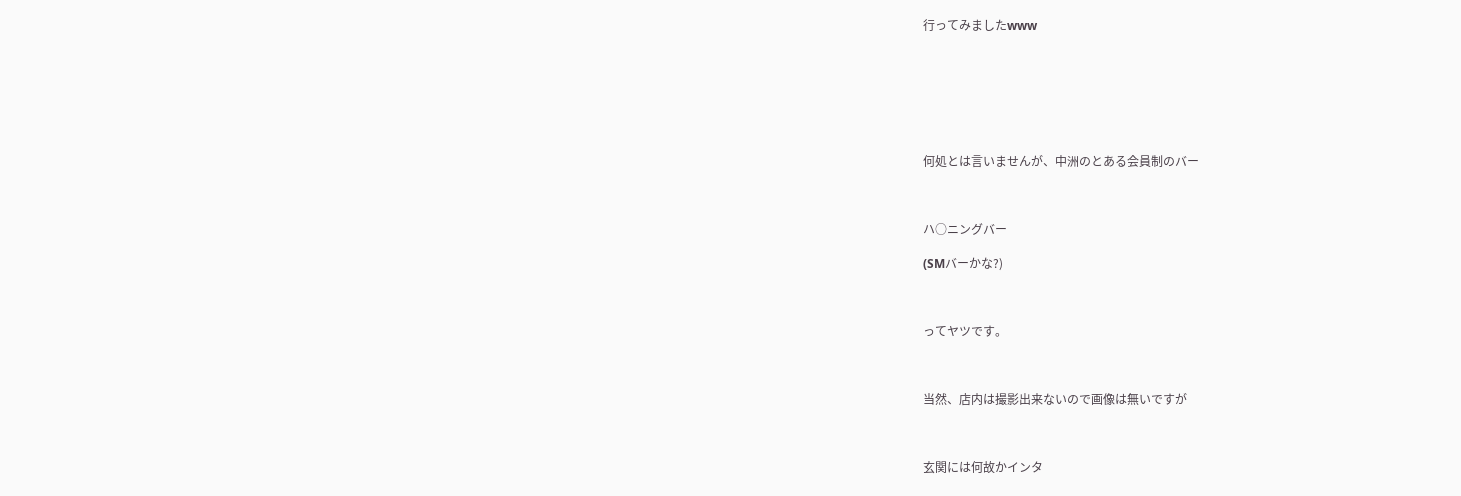行ってみましたwww







何処とは言いませんが、中洲のとある会員制のバー



ハ○ニングバー

(SMバーかな?)



ってヤツです。



当然、店内は撮影出来ないので画像は無いですが



玄関には何故かインタ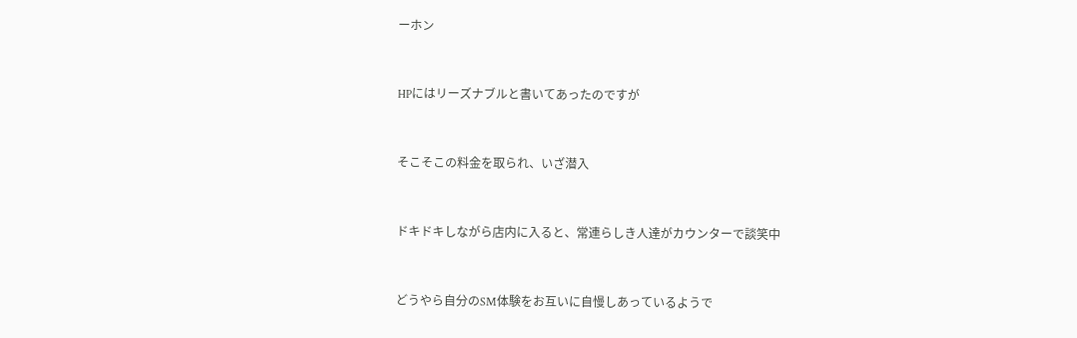ーホン



HPにはリーズナブルと書いてあったのですが



そこそこの料金を取られ、いざ潜入



ドキドキしながら店内に入ると、常連らしき人達がカウンターで談笑中



どうやら自分のSM体験をお互いに自慢しあっているようで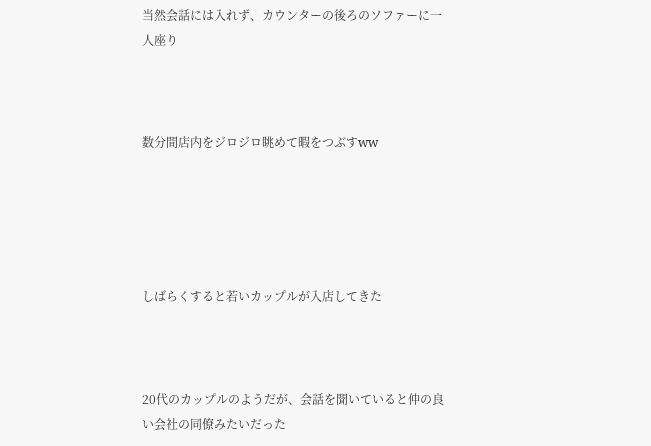当然会話には入れず、カウンターの後ろのソファーに一人座り



数分間店内をジロジロ眺めて暇をつぶすww





しばらくすると若いカップルが入店してきた



20代のカップルのようだが、会話を聞いていると仲の良い会社の同僚みたいだった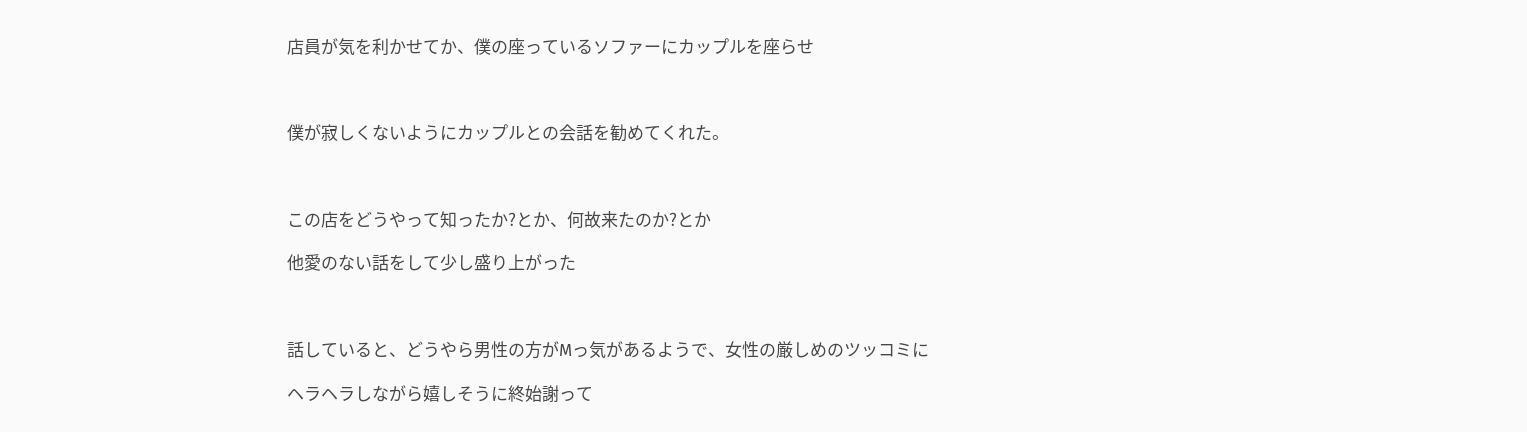店員が気を利かせてか、僕の座っているソファーにカップルを座らせ



僕が寂しくないようにカップルとの会話を勧めてくれた。



この店をどうやって知ったか?とか、何故来たのか?とか

他愛のない話をして少し盛り上がった



話していると、どうやら男性の方がMっ気があるようで、女性の厳しめのツッコミに

ヘラヘラしながら嬉しそうに終始謝って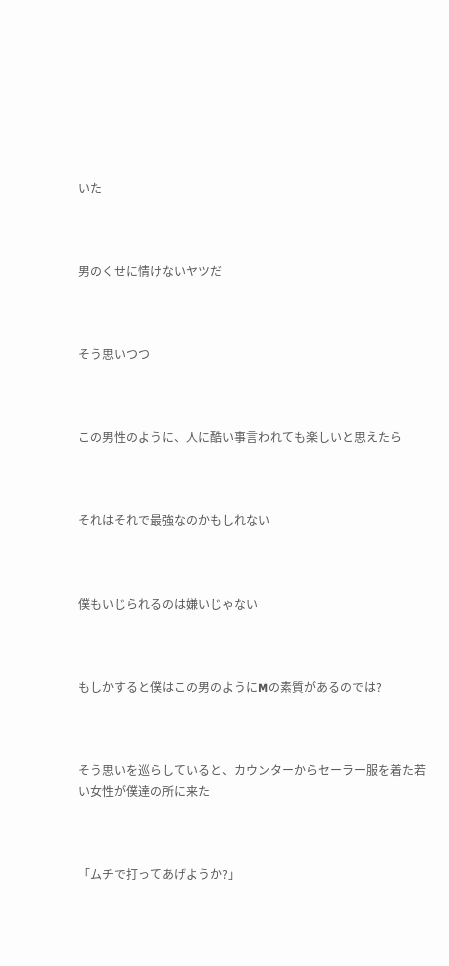いた



男のくせに情けないヤツだ



そう思いつつ



この男性のように、人に酷い事言われても楽しいと思えたら



それはそれで最強なのかもしれない



僕もいじられるのは嫌いじゃない



もしかすると僕はこの男のようにMの素質があるのでは?



そう思いを巡らしていると、カウンターからセーラー服を着た若い女性が僕達の所に来た



「ムチで打ってあげようか?」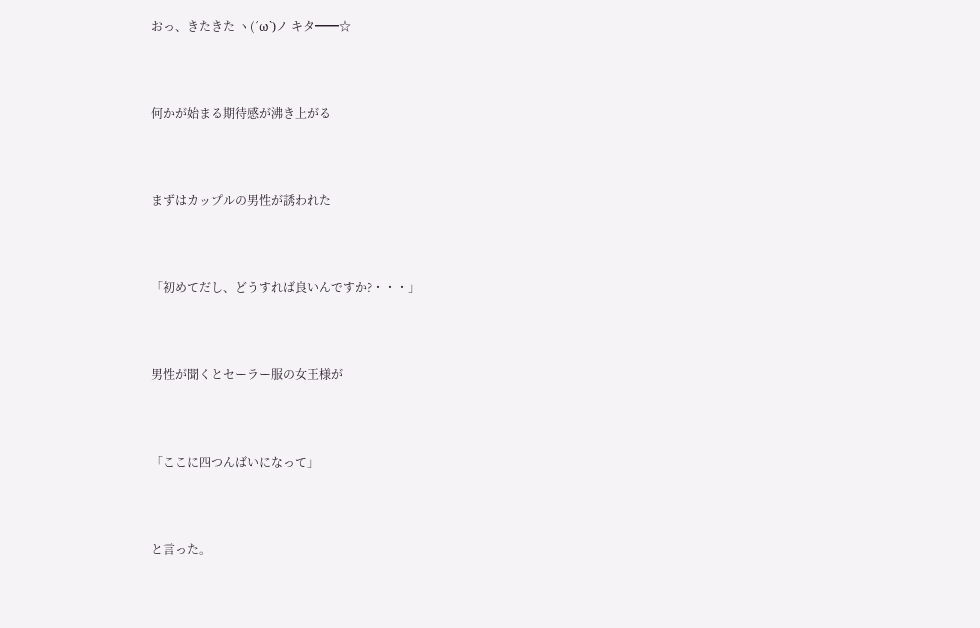おっ、きたきた ヽ(´ω`)ノ キタ━━☆



何かが始まる期待感が沸き上がる



まずはカップルの男性が誘われた



「初めてだし、どうすれば良いんですか?・・・」



男性が聞くとセーラー服の女王様が



「ここに四つんばいになって」



と言った。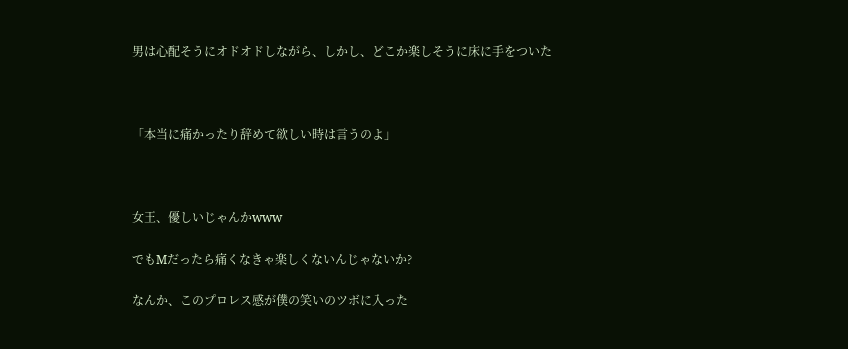男は心配そうにオドオドしながら、しかし、どこか楽しそうに床に手をついた



「本当に痛かったり辞めて欲しい時は言うのよ」



女王、優しいじゃんかwww

でもMだったら痛くなきゃ楽しくないんじゃないか?

なんか、このプロレス感が僕の笑いのツボに入った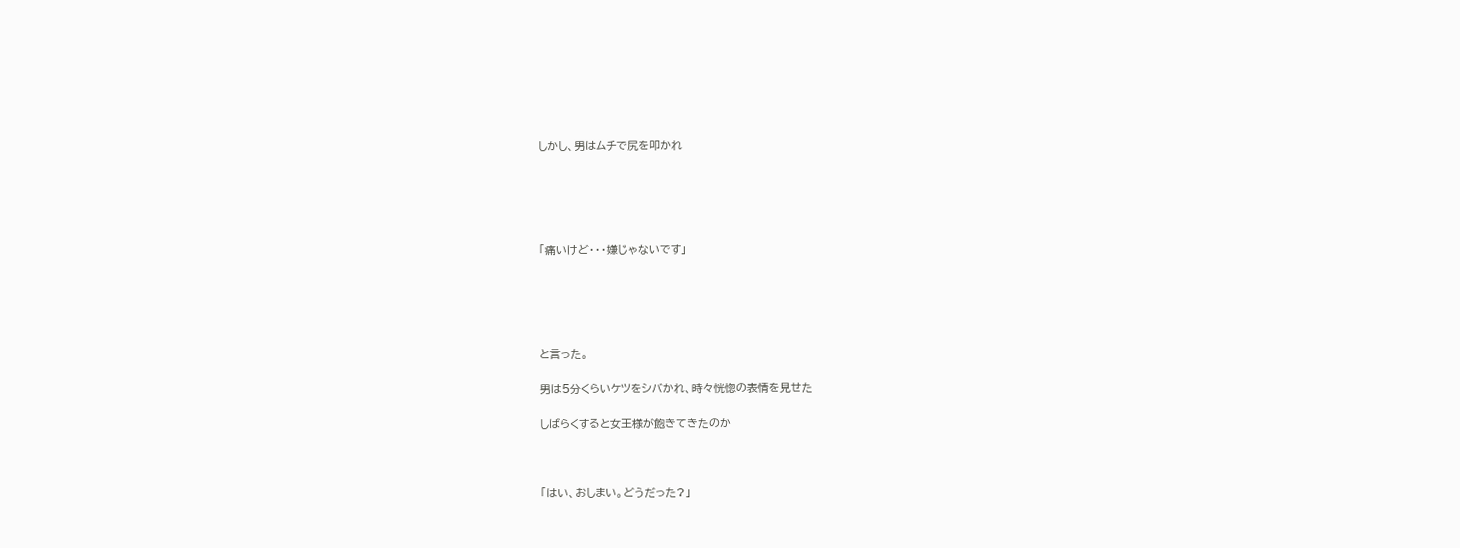しかし、男はムチで尻を叩かれ





「痛いけど・・・嫌じゃないです」





と言った。

男は5分くらいケツをシバかれ、時々恍惚の表情を見せた

しばらくすると女王様が飽きてきたのか



「はい、おしまい。どうだった?」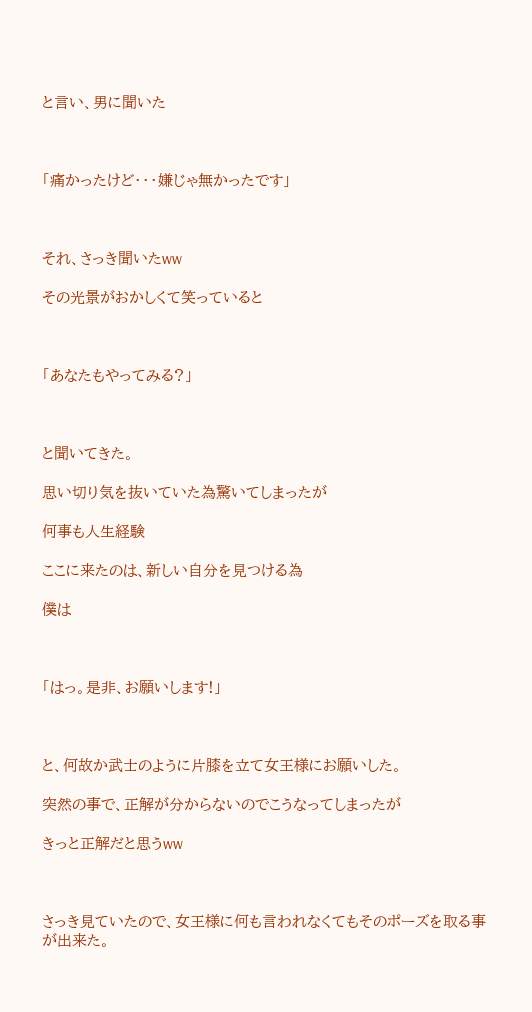と言い、男に聞いた



「痛かったけど・・・嫌じゃ無かったです」



それ、さっき聞いたww

その光景がおかしくて笑っていると



「あなたもやってみる?」



と聞いてきた。

思い切り気を抜いていた為驚いてしまったが

何事も人生経験

ここに来たのは、新しい自分を見つける為

僕は



「はっ。是非、お願いします!」



と、何故か武士のように片膝を立て女王様にお願いした。

突然の事で、正解が分からないのでこうなってしまったが

きっと正解だと思うww



さっき見ていたので、女王様に何も言われなくてもそのポーズを取る事が出来た。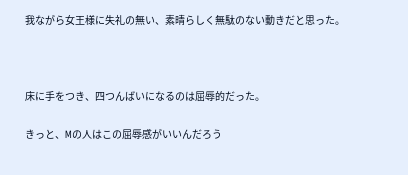我ながら女王様に失礼の無い、素晴らしく無駄のない動きだと思った。



床に手をつき、四つんばいになるのは屈辱的だった。

きっと、Mの人はこの屈辱感がいいんだろう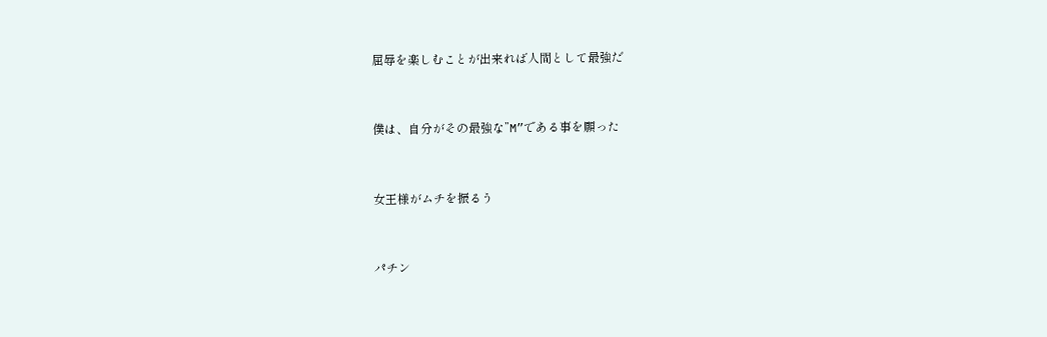屈辱を楽しむことが出来れば人間として最強だ



僕は、自分がその最強な”M”である事を願った



女王様がムチを振るう



パチン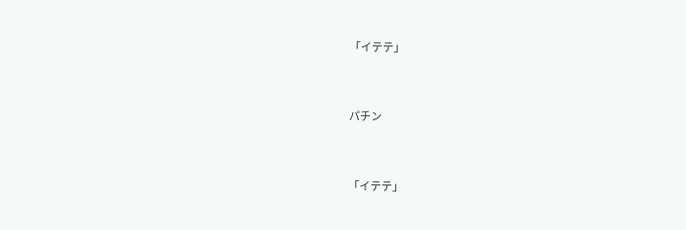「イテテ」



パチン



「イテテ」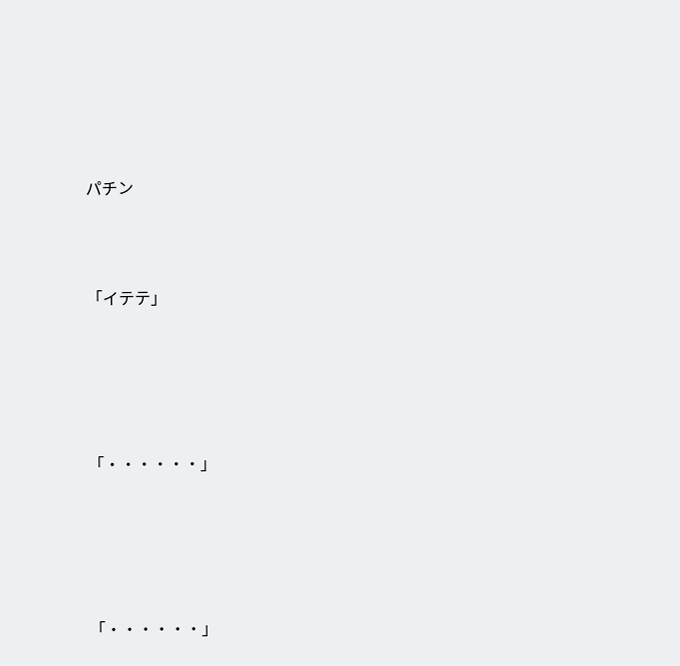パチン



「イテテ」





「・・・・・・」





「・・・・・・」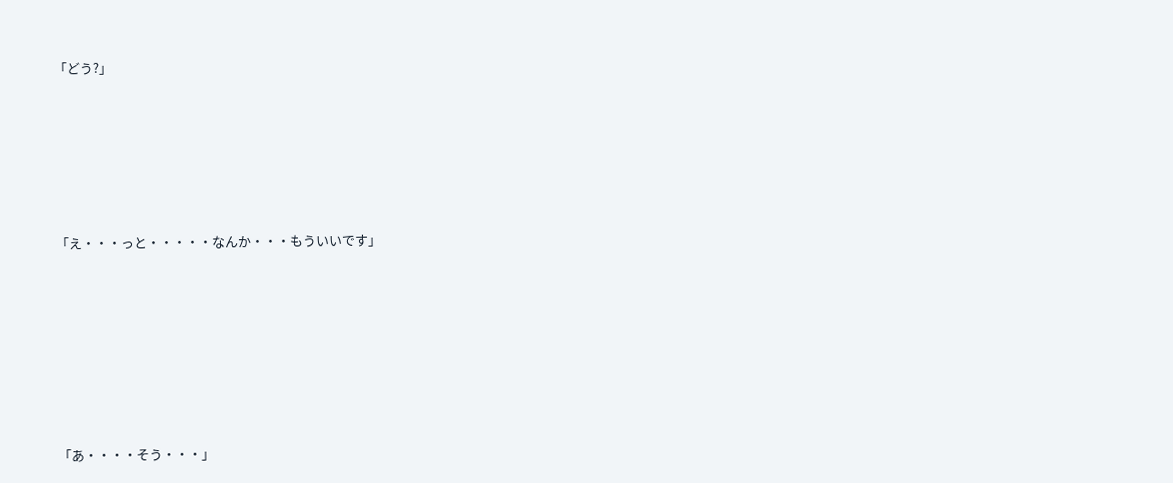「どう?」









「え・・・っと・・・・・なんか・・・もういいです」











「あ・・・・そう・・・」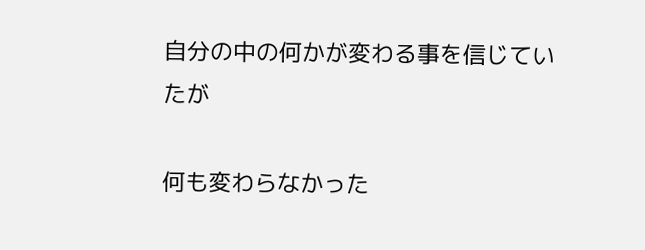自分の中の何かが変わる事を信じていたが

何も変わらなかった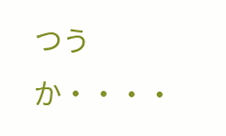つうか・・・・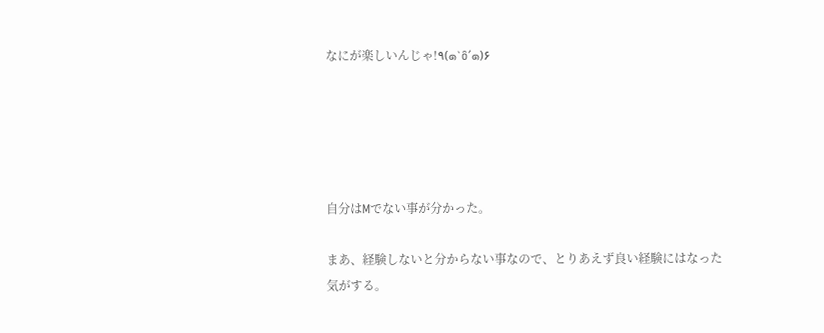なにが楽しいんじゃ!٩(๑`ȏ´๑)۶





自分はMでない事が分かった。

まあ、経験しないと分からない事なので、とりあえず良い経験にはなった気がする。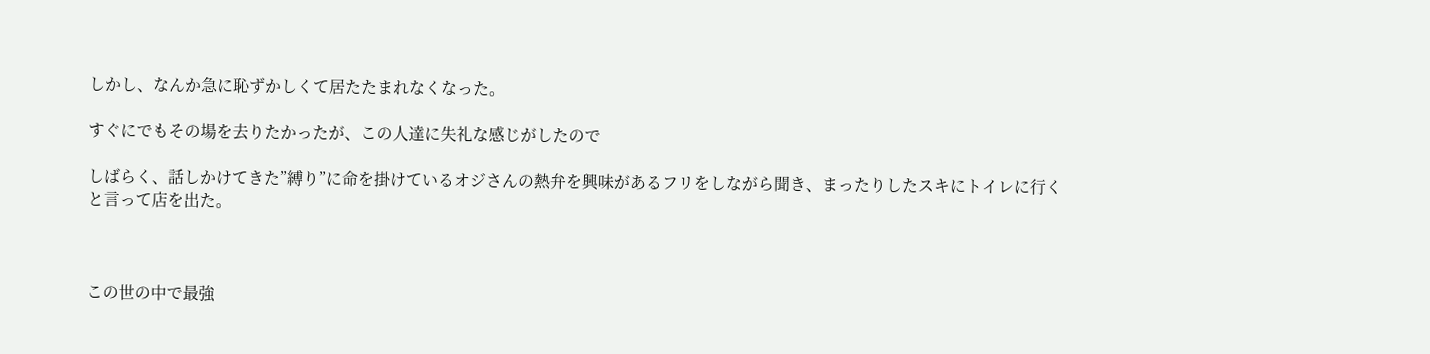しかし、なんか急に恥ずかしくて居たたまれなくなった。

すぐにでもその場を去りたかったが、この人達に失礼な感じがしたので

しばらく、話しかけてきた”縛り”に命を掛けているオジさんの熱弁を興味があるフリをしながら聞き、まったりしたスキにトイレに行くと言って店を出た。



この世の中で最強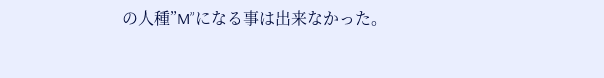の人種”M”になる事は出来なかった。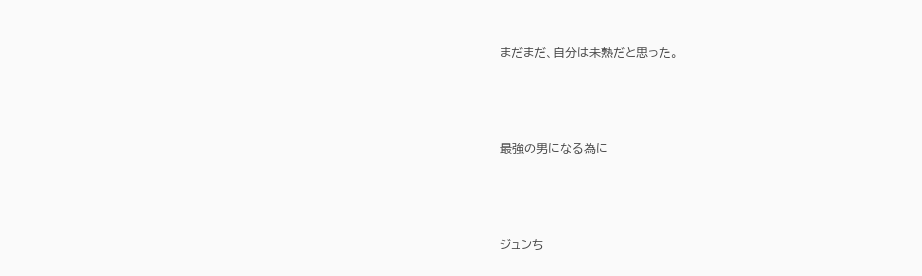まだまだ、自分は未熟だと思った。



最強の男になる為に



ジュンち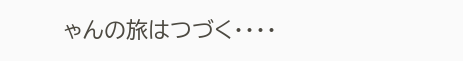ゃんの旅はつづく・・・・